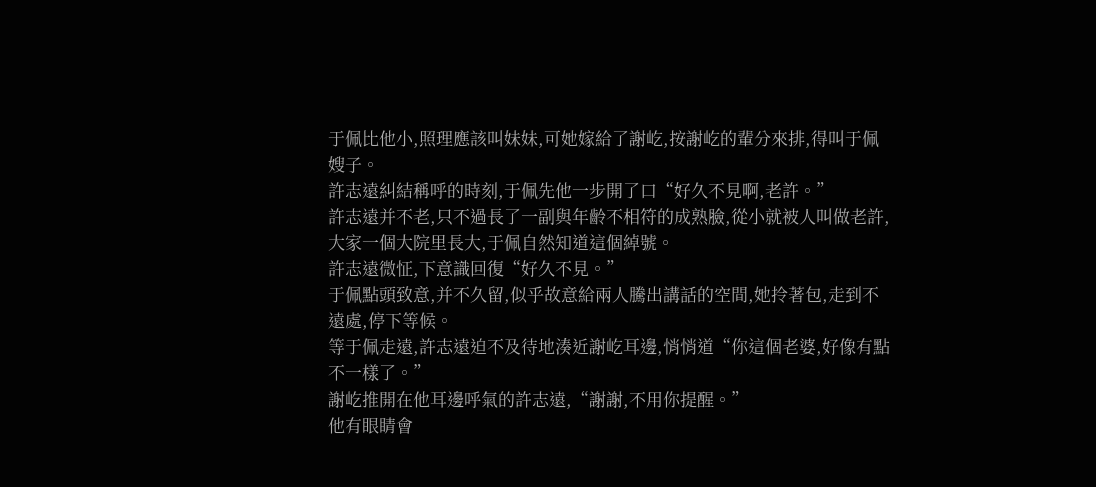于佩比他小,照理應該叫妹妹,可她嫁給了謝屹,按謝屹的輩分來排,得叫于佩嫂子。
許志遠糾結稱呼的時刻,于佩先他一步開了口“好久不見啊,老許。”
許志遠并不老,只不過長了一副與年齡不相符的成熟臉,從小就被人叫做老許,大家一個大院里長大,于佩自然知道這個綽號。
許志遠微怔,下意識回復“好久不見。”
于佩點頭致意,并不久留,似乎故意給兩人騰出講話的空間,她拎著包,走到不遠處,停下等候。
等于佩走遠,許志遠迫不及待地湊近謝屹耳邊,悄悄道“你這個老婆,好像有點不一樣了。”
謝屹推開在他耳邊呼氣的許志遠,“謝謝,不用你提醒。”
他有眼睛會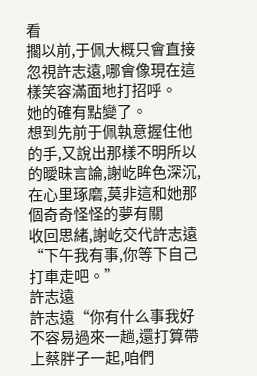看
擱以前,于佩大概只會直接忽視許志遠,哪會像現在這樣笑容滿面地打招呼。
她的確有點變了。
想到先前于佩執意握住他的手,又說出那樣不明所以的曖昧言論,謝屹眸色深沉,在心里琢磨,莫非這和她那個奇奇怪怪的夢有關
收回思緒,謝屹交代許志遠“下午我有事,你等下自己打車走吧。”
許志遠
許志遠“你有什么事我好不容易過來一趟,還打算帶上蔡胖子一起,咱們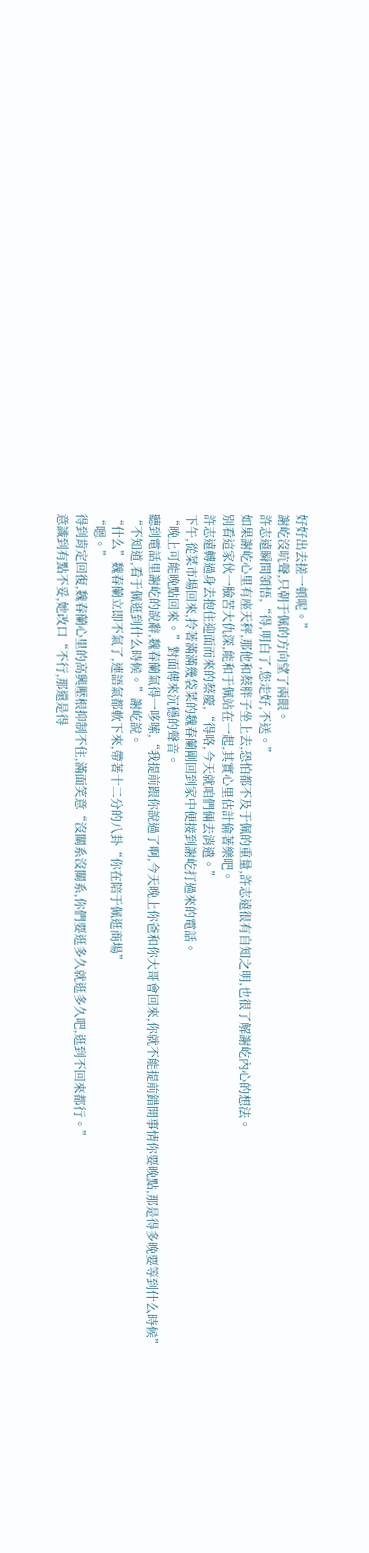好好出去搓一頓呢。”
謝屹沒吭聲,只朝于佩的方向望了兩眼。
許志遠瞬間領悟,“得,明白了,您走好,不送。”
如果謝屹心里有座天秤,那他和蔡胖子坐上去,恐怕都不及于佩的重量,許志遠很有自知之明,也很了解謝屹內心的想法。
別看這家伙一臉苦大仇深,能和于佩站在一起,其實心里估計偷著樂吧。
許志遠轉過身去抱住迎面而來的蔡慶,“得咯,今天就咱們倆去消遣。”
下午,從菜市場回來,拎著滿滿幾袋菜的魏春蘭剛回到家中便接到謝屹打過來的電話。
“晚上可能晚點回來。”對面傳來沉穩的聲音。
聽到電話里謝屹的說辭,魏春蘭氣得一哆嗦,“我提前跟你說過了啊,今天晚上你爸和你大哥會回來,你就不能提前錯開事情你要晚點,那是得多晚要等到什么時候”
“不知道,看于佩逛到什么時候。”謝屹說。
“什么”魏春蘭立即不氣了,連語氣都軟下來,帶著十二分的八卦“你在陪于佩逛商場”
“嗯。”
得到肯定回復,魏春蘭心里的高興壓根抑制不住,滿面笑意“沒關系沒關系,你們要逛多久就逛多久吧,逛到不回來都行。”
意識到有點不妥,她改口“不行,那還是得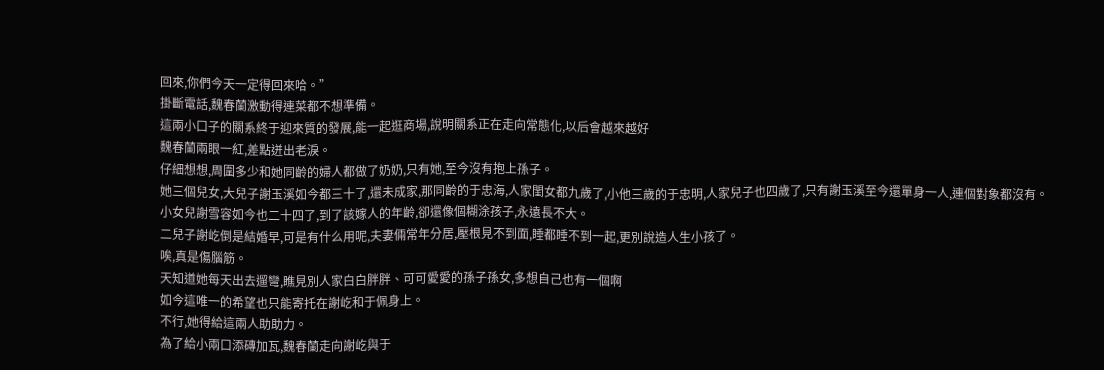回來,你們今天一定得回來哈。”
掛斷電話,魏春蘭激動得連菜都不想準備。
這兩小口子的關系終于迎來質的發展,能一起逛商場,說明關系正在走向常態化,以后會越來越好
魏春蘭兩眼一紅,差點迸出老淚。
仔細想想,周圍多少和她同齡的婦人都做了奶奶,只有她,至今沒有抱上孫子。
她三個兒女,大兒子謝玉溪如今都三十了,還未成家,那同齡的于忠海,人家閨女都九歲了,小他三歲的于忠明,人家兒子也四歲了,只有謝玉溪至今還單身一人,連個對象都沒有。
小女兒謝雪容如今也二十四了,到了該嫁人的年齡,卻還像個糊涂孩子,永遠長不大。
二兒子謝屹倒是結婚早,可是有什么用呢,夫妻倆常年分居,壓根見不到面,睡都睡不到一起,更別說造人生小孩了。
唉,真是傷腦筋。
天知道她每天出去遛彎,瞧見別人家白白胖胖、可可愛愛的孫子孫女,多想自己也有一個啊
如今這唯一的希望也只能寄托在謝屹和于佩身上。
不行,她得給這兩人助助力。
為了給小兩口添磚加瓦,魏春蘭走向謝屹與于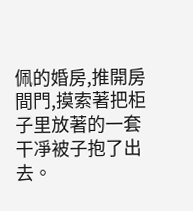佩的婚房,推開房間門,摸索著把柜子里放著的一套干凈被子抱了出去。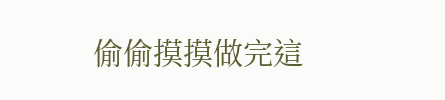偷偷摸摸做完這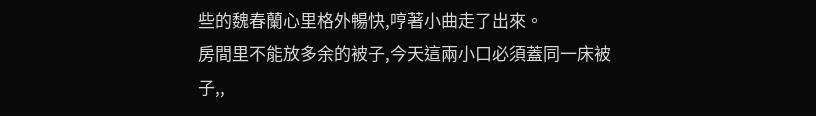些的魏春蘭心里格外暢快,哼著小曲走了出來。
房間里不能放多余的被子,今天這兩小口必須蓋同一床被子,,